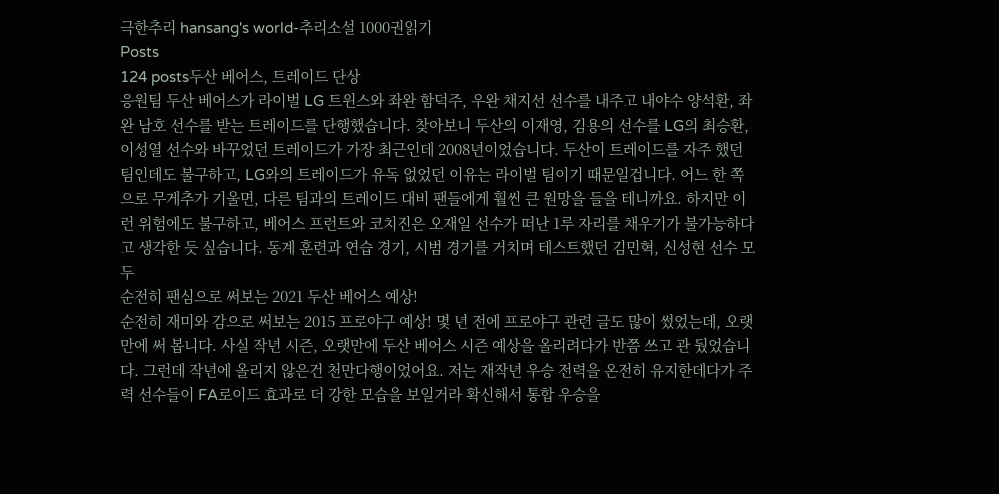극한추리 hansang's world-추리소설 1000권읽기
Posts
124 posts두산 베어스, 트레이드 단상
응원팀 두산 베어스가 라이벌 LG 트윈스와 좌완 함덕주, 우완 채지선 선수를 내주고 내야수 양석환, 좌완 남호 선수를 받는 트레이드를 단행했습니다. 찾아보니 두산의 이재영, 김용의 선수를 LG의 최승환, 이성열 선수와 바꾸었던 트레이드가 가장 최근인데 2008년이었습니다. 두산이 트레이드를 자주 했던 팀인데도 불구하고, LG와의 트레이드가 유독 없었던 이유는 라이벌 팀이기 때문일겁니다. 어느 한 쪽으로 무게추가 기울면, 다른 팀과의 트레이드 대비 팬들에게 훨씬 큰 원망을 들을 테니까요. 하지만 이런 위험에도 불구하고, 베어스 프런트와 코치진은 오재일 선수가 떠난 1루 자리를 채우기가 불가능하다고 생각한 듯 싶습니다. 동계 훈련과 연습 경기, 시범 경기를 거치며 테스트했던 김민혁, 신성현 선수 모두
순전히 팬심으로 써보는 2021 두산 베어스 예상!
순전히 재미와 감으로 써보는 2015 프로야구 예상! 몇 년 전에 프로야구 관련 글도 많이 썼었는데, 오랫만에 써 봅니다. 사실 작년 시즌, 오랫만에 두산 베어스 시즌 예상을 올리려다가 반쯤 쓰고 관 뒀었습니다. 그런데 작년에 올리지 않은건 천만다행이었어요. 저는 재작년 우승 전력을 온전히 유지한데다가 주력 선수들이 FA로이드 효과로 더 강한 모습을 보일거라 확신해서 통합 우승을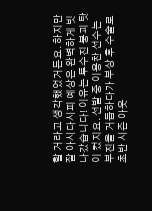할 거라고 생각했었거든요. 하지만 잘 아시다시피 예상은 완벽하게 빗나갔습니다! 이유는 투수진 붕괴 탓이 컸지요. 선발 중 이용찬 선수는 부진을 거듭하다가 부상 후 수술로 초반 시즌 아웃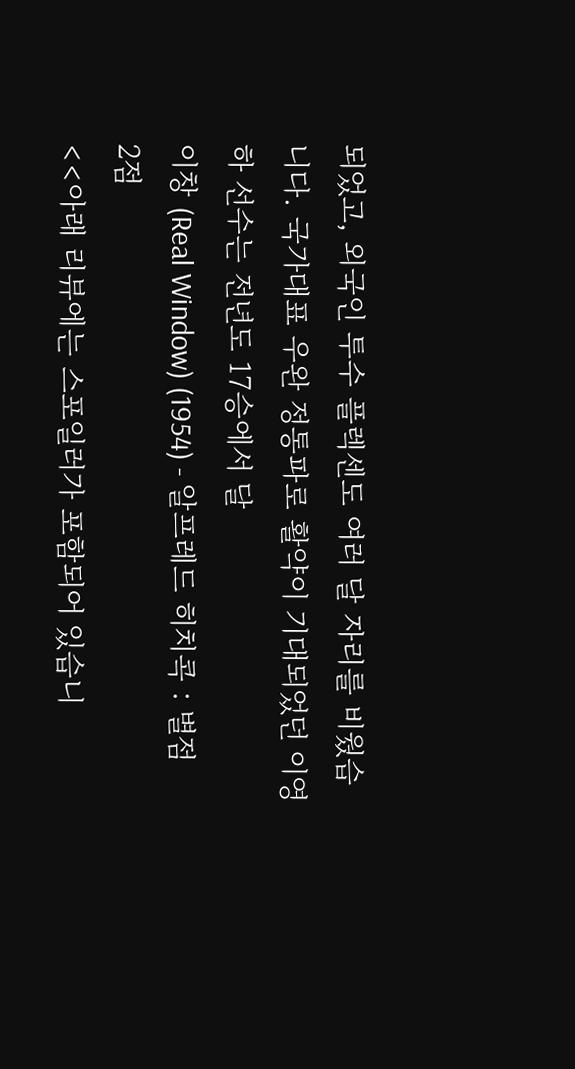되었고, 외국인 투수 플렉센도 여러 달 자리를 비웠습니다. 국가대표 우완 정통파로 활약이 기대되었던 이영하 선수는 전년도 17승에서 달
이창 (Real Window) (1954) - 알프레드 히치콕 : 별점 2점
<<아래 리뷰에는 스포일러가 포함되어 있습니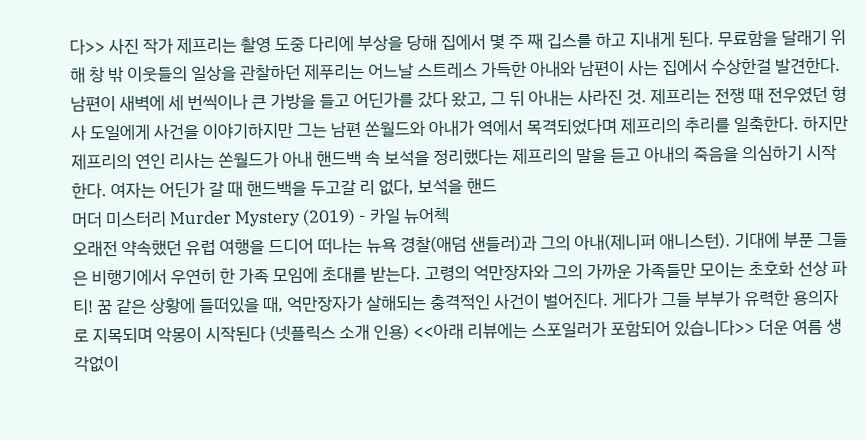다>> 사진 작가 제프리는 촬영 도중 다리에 부상을 당해 집에서 몇 주 째 깁스를 하고 지내게 된다. 무료함을 달래기 위해 창 밖 이웃들의 일상을 관찰하던 제푸리는 어느날 스트레스 가득한 아내와 남편이 사는 집에서 수상한걸 발견한다. 남편이 새벽에 세 번씩이나 큰 가방을 들고 어딘가를 갔다 왔고, 그 뒤 아내는 사라진 것. 제프리는 전쟁 때 전우였던 형사 도일에게 사건을 이야기하지만 그는 남편 쏜월드와 아내가 역에서 목격되었다며 제프리의 추리를 일축한다. 하지만 제프리의 연인 리사는 쏜월드가 아내 핸드백 속 보석을 정리했다는 제프리의 말을 듣고 아내의 죽음을 의심하기 시작한다. 여자는 어딘가 갈 때 핸드백을 두고갈 리 없다, 보석을 핸드
머더 미스터리 Murder Mystery (2019) - 카일 뉴어첵
오래전 약속했던 유럽 여행을 드디어 떠나는 뉴욕 경찰(애덤 샌들러)과 그의 아내(제니퍼 애니스턴). 기대에 부푼 그들은 비행기에서 우연히 한 가족 모임에 초대를 받는다. 고령의 억만장자와 그의 가까운 가족들만 모이는 초호화 선상 파티! 꿈 같은 상황에 들떠있을 때, 억만장자가 살해되는 충격적인 사건이 벌어진다. 게다가 그들 부부가 유력한 용의자로 지목되며 악몽이 시작된다 (넷플릭스 소개 인용) <<아래 리뷰에는 스포일러가 포함되어 있습니다>> 더운 여름 생각없이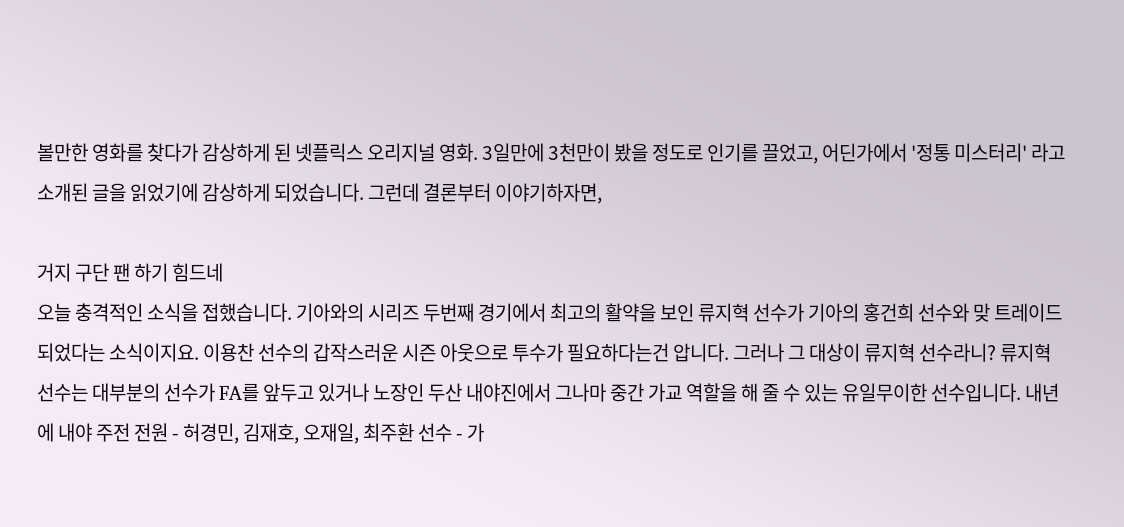볼만한 영화를 찾다가 감상하게 된 넷플릭스 오리지널 영화. 3일만에 3천만이 봤을 정도로 인기를 끌었고, 어딘가에서 '정통 미스터리' 라고 소개된 글을 읽었기에 감상하게 되었습니다. 그런데 결론부터 이야기하자면,

거지 구단 팬 하기 힘드네
오늘 충격적인 소식을 접했습니다. 기아와의 시리즈 두번째 경기에서 최고의 활약을 보인 류지혁 선수가 기아의 홍건희 선수와 맞 트레이드 되었다는 소식이지요. 이용찬 선수의 갑작스러운 시즌 아웃으로 투수가 필요하다는건 압니다. 그러나 그 대상이 류지혁 선수라니? 류지혁 선수는 대부분의 선수가 FA를 앞두고 있거나 노장인 두산 내야진에서 그나마 중간 가교 역할을 해 줄 수 있는 유일무이한 선수입니다. 내년에 내야 주전 전원 - 허경민, 김재호, 오재일, 최주환 선수 - 가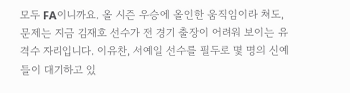모두 FA이니까요. 올 시즌 우승에 올인한 움직임이라 쳐도, 문제는 지금 김재호 선수가 전 경기 출장이 어려워 보이는 유격수 자리입니다. 이유찬, 서예일 선수를 필두로 몇 명의 신예들이 대기하고 있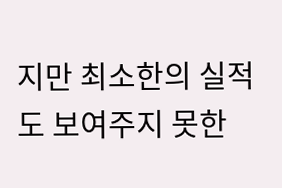지만 최소한의 실적도 보여주지 못한